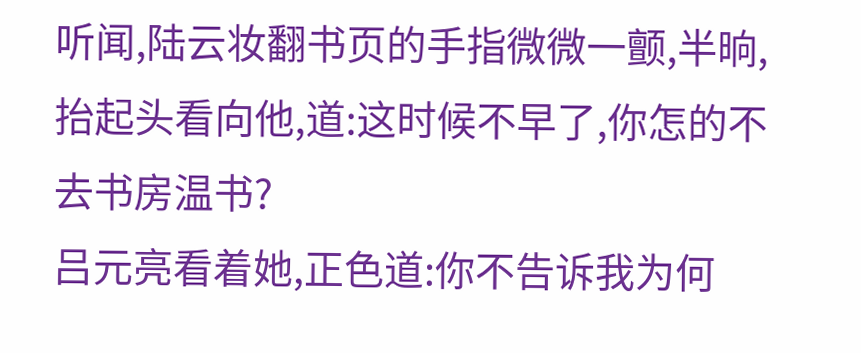听闻,陆云妆翻书页的手指微微一颤,半晌,抬起头看向他,道:这时候不早了,你怎的不去书房温书?
吕元亮看着她,正色道:你不告诉我为何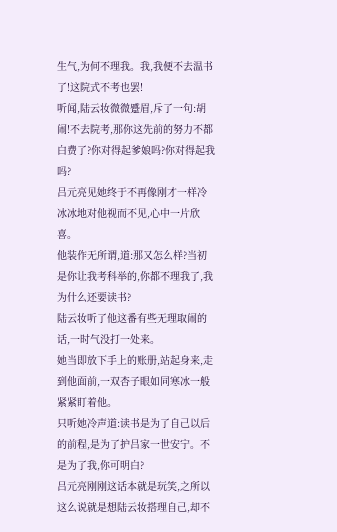生气,为何不理我。我,我便不去温书了!这院式不考也罢!
听闻,陆云妆微微蹙眉,斥了一句:胡闹!不去院考,那你这先前的努力不都白费了?你对得起爹娘吗?你对得起我吗?
吕元亮见她终于不再像刚才一样冷冰冰地对他视而不见,心中一片欣喜。
他装作无所谓,道:那又怎么样?当初是你让我考科举的,你都不理我了,我为什么还要读书?
陆云妆听了他这番有些无理取闹的话,一时气没打一处来。
她当即放下手上的账册,站起身来,走到他面前,一双杏子眼如同寒冰一般紧紧盯着他。
只听她冷声道:读书是为了自己以后的前程,是为了护吕家一世安宁。不是为了我,你可明白?
吕元亮刚刚这话本就是玩笑,之所以这么说就是想陆云妆搭理自己,却不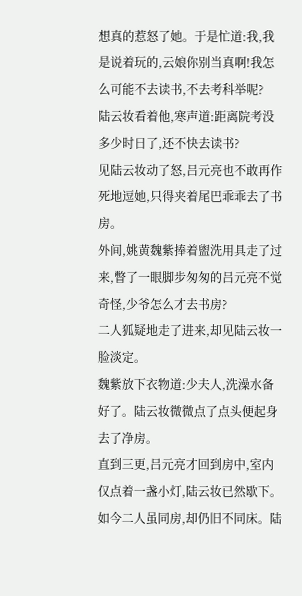想真的惹怒了她。于是忙道:我,我是说着玩的,云娘你别当真啊!我怎么可能不去读书,不去考科举呢?
陆云妆看着他,寒声道:距离院考没多少时日了,还不快去读书?
见陆云妆动了怒,吕元亮也不敢再作死地逗她,只得夹着尾巴乖乖去了书房。
外间,姚黄魏紫捧着盥洗用具走了过来,瞥了一眼脚步匆匆的吕元亮不觉奇怪,少爷怎么才去书房?
二人狐疑地走了进来,却见陆云妆一脸淡定。
魏紫放下衣物道:少夫人,洗澡水备好了。陆云妆微微点了点头便起身去了净房。
直到三更,吕元亮才回到房中,室内仅点着一盏小灯,陆云妆已然歇下。如今二人虽同房,却仍旧不同床。陆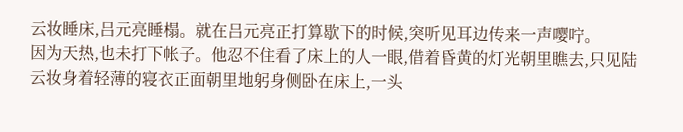云妆睡床,吕元亮睡榻。就在吕元亮正打算歇下的时候,突听见耳边传来一声嘤咛。
因为天热,也未打下帐子。他忍不住看了床上的人一眼,借着昏黄的灯光朝里瞧去,只见陆云妆身着轻薄的寝衣正面朝里地躬身侧卧在床上,一头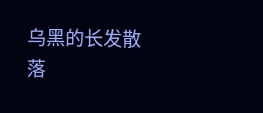乌黑的长发散落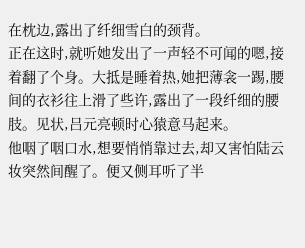在枕边,露出了纤细雪白的颈背。
正在这时,就听她发出了一声轻不可闻的嗯,接着翻了个身。大抵是睡着热,她把薄衾一踢,腰间的衣衫往上滑了些许,露出了一段纤细的腰肢。见状,吕元亮顿时心猿意马起来。
他咽了咽口水,想要悄悄靠过去,却又害怕陆云妆突然间醒了。便又侧耳听了半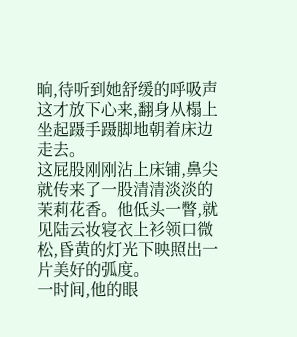晌,待听到她舒缓的呼吸声这才放下心来,翻身从榻上坐起蹑手蹑脚地朝着床边走去。
这屁股刚刚沾上床铺,鼻尖就传来了一股清清淡淡的茉莉花香。他低头一瞥,就见陆云妆寝衣上衫领口微松,昏黄的灯光下映照出一片美好的弧度。
一时间,他的眼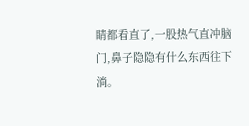睛都看直了,一股热气直冲脑门,鼻子隐隐有什么东西往下淌。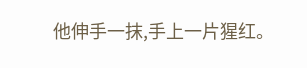他伸手一抹,手上一片猩红。